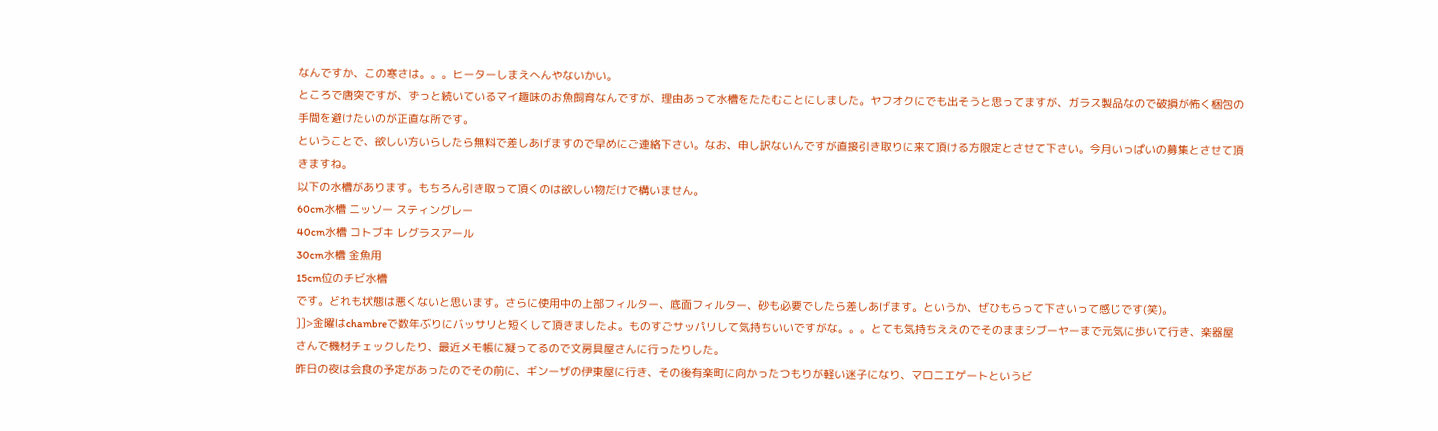なんですか、この寒さは。。。ヒーターしまえへんやないかい。
ところで唐突ですが、ずっと続いているマイ趣味のお魚飼育なんですが、理由あって水槽をたたむことにしました。ヤフオクにでも出そうと思ってますが、ガラス製品なので破損が怖く梱包の手間を避けたいのが正直な所です。
ということで、欲しい方いらしたら無料で差しあげますので早めにご連絡下さい。なお、申し訳ないんですが直接引き取りに来て頂ける方限定とさせて下さい。今月いっぱいの募集とさせて頂きますね。
以下の水槽があります。もちろん引き取って頂くのは欲しい物だけで構いません。
60cm水槽 ニッソー スティングレー
40cm水槽 コトブキ レグラスアール
30cm水槽 金魚用
15cm位のチビ水槽
です。どれも状態は悪くないと思います。さらに使用中の上部フィルター、底面フィルター、砂も必要でしたら差しあげます。というか、ぜひもらって下さいって感じです(笑)。
]]>金曜はchambreで数年ぶりにバッサリと短くして頂きましたよ。ものすごサッパリして気持ちいいですがな。。。とても気持ちええのでそのままシブーヤーまで元気に歩いて行き、楽器屋さんで機材チェックしたり、最近メモ帳に凝ってるので文房具屋さんに行ったりした。
昨日の夜は会食の予定があったのでその前に、ギンーザの伊東屋に行き、その後有楽町に向かったつもりが軽い迷子になり、マロニエゲートというビ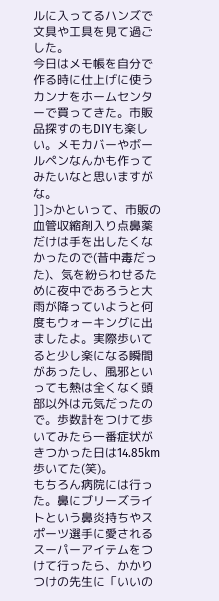ルに入ってるハンズで文具や工具を見て過ごした。
今日はメモ帳を自分で作る時に仕上げに使うカンナをホームセンターで買ってきた。市販品探すのもDIYも楽しい。メモカバーやボールペンなんかも作ってみたいなと思いますがな。
]]>かといって、市販の血管収縮剤入り点鼻薬だけは手を出したくなかったので(昔中毒だった)、気を紛らわせるために夜中であろうと大雨が降っていようと何度もウォーキングに出ましたよ。実際歩いてると少し楽になる瞬間があったし、風邪といっても熱は全くなく頭部以外は元気だったので。歩数計をつけて歩いてみたら一番症状がきつかった日は14.85km歩いてた(笑)。
もちろん病院には行った。鼻にブリーズライトという鼻炎持ちやスポーツ選手に愛されるスーパーアイテムをつけて行ったら、かかりつけの先生に「いいの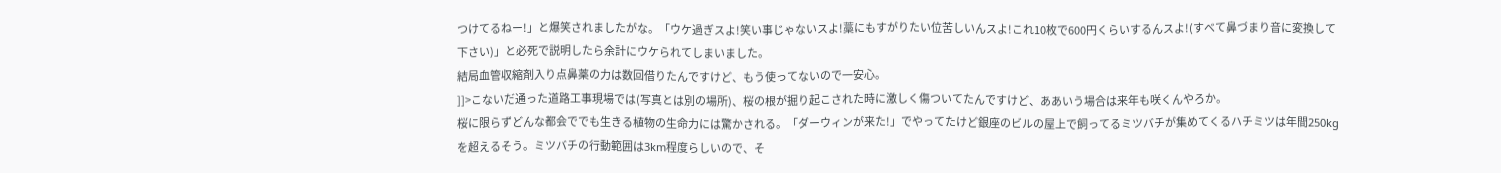つけてるねー!」と爆笑されましたがな。「ウケ過ぎスよ!笑い事じゃないスよ!藁にもすがりたい位苦しいんスよ!これ10枚で600円くらいするんスよ!(すべて鼻づまり音に変換して下さい)」と必死で説明したら余計にウケられてしまいました。
結局血管収縮剤入り点鼻薬の力は数回借りたんですけど、もう使ってないので一安心。
]]>こないだ通った道路工事現場では(写真とは別の場所)、桜の根が掘り起こされた時に激しく傷ついてたんですけど、ああいう場合は来年も咲くんやろか。
桜に限らずどんな都会ででも生きる植物の生命力には驚かされる。「ダーウィンが来た!」でやってたけど銀座のビルの屋上で飼ってるミツバチが集めてくるハチミツは年間250kgを超えるそう。ミツバチの行動範囲は3km程度らしいので、そ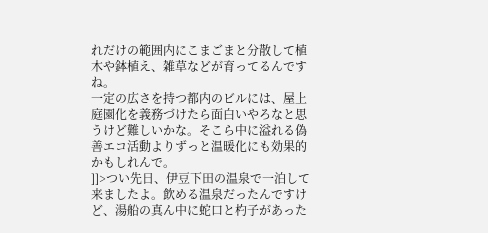れだけの範囲内にこまごまと分散して植木や鉢植え、雑草などが育ってるんですね。
一定の広さを持つ都内のビルには、屋上庭園化を義務づけたら面白いやろなと思うけど難しいかな。そこら中に溢れる偽善エコ活動よりずっと温暖化にも効果的かもしれんで。
]]>つい先日、伊豆下田の温泉で一泊して来ましたよ。飲める温泉だったんですけど、湯船の真ん中に蛇口と杓子があった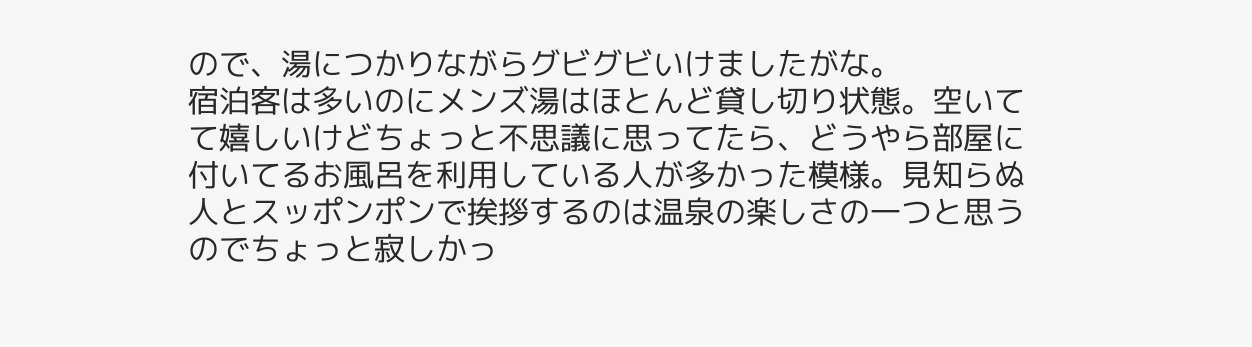ので、湯につかりながらグビグビいけましたがな。
宿泊客は多いのにメンズ湯はほとんど貸し切り状態。空いてて嬉しいけどちょっと不思議に思ってたら、どうやら部屋に付いてるお風呂を利用している人が多かった模様。見知らぬ人とスッポンポンで挨拶するのは温泉の楽しさの一つと思うのでちょっと寂しかっ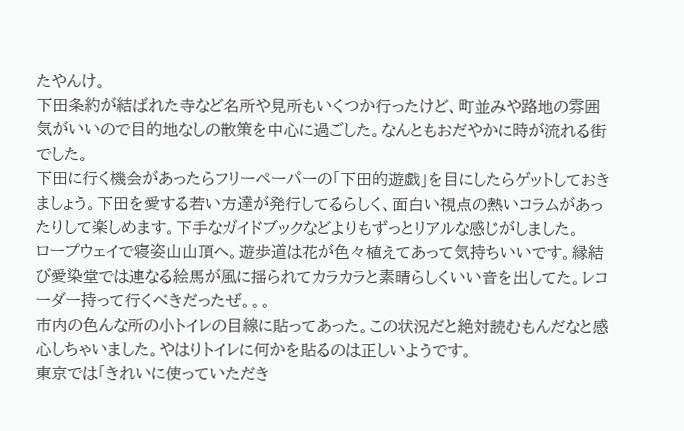たやんけ。
下田条約が結ばれた寺など名所や見所もいくつか行ったけど、町並みや路地の雰囲気がいいので目的地なしの散策を中心に過ごした。なんともおだやかに時が流れる街でした。
下田に行く機会があったらフリーペーパーの「下田的遊戯」を目にしたらゲットしておきましょう。下田を愛する若い方達が発行してるらしく、面白い視点の熱いコラムがあったりして楽しめます。下手なガイドブックなどよりもずっとリアルな感じがしました。
ロープウェイで寝姿山山頂へ。遊歩道は花が色々植えてあって気持ちいいです。縁結び愛染堂では連なる絵馬が風に揺られてカラカラと素晴らしくいい音を出してた。レコーダー持って行くべきだったぜ。。。
市内の色んな所の小トイレの目線に貼ってあった。この状況だと絶対読むもんだなと感心しちゃいました。やはりトイレに何かを貼るのは正しいようです。
東京では「きれいに使っていただき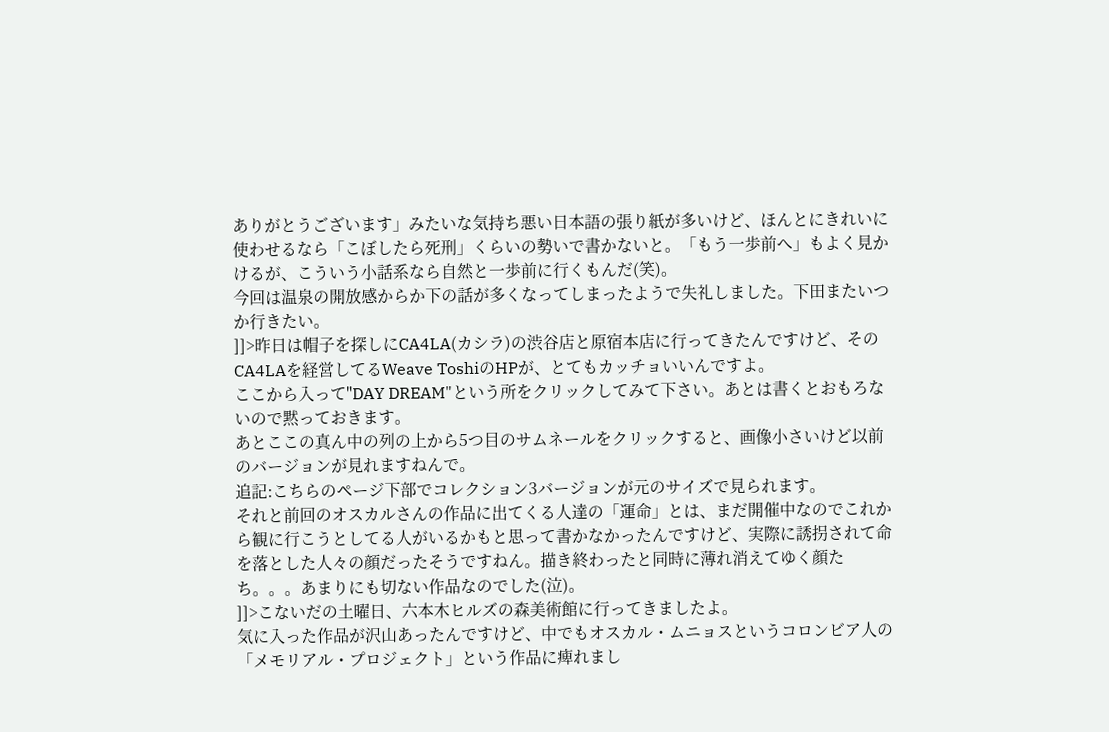ありがとうございます」みたいな気持ち悪い日本語の張り紙が多いけど、ほんとにきれいに使わせるなら「こぼしたら死刑」くらいの勢いで書かないと。「もう一歩前へ」もよく見かけるが、こういう小話系なら自然と一歩前に行くもんだ(笑)。
今回は温泉の開放感からか下の話が多くなってしまったようで失礼しました。下田またいつか行きたい。
]]>昨日は帽子を探しにCA4LA(カシラ)の渋谷店と原宿本店に行ってきたんですけど、そのCA4LAを経営してるWeave ToshiのHPが、とてもカッチョいいんですよ。
ここから入って"DAY DREAM"という所をクリックしてみて下さい。あとは書くとおもろないので黙っておきます。
あとここの真ん中の列の上から5つ目のサムネールをクリックすると、画像小さいけど以前のバージョンが見れますねんで。
追記:こちらのページ下部でコレクション3バージョンが元のサイズで見られます。
それと前回のオスカルさんの作品に出てくる人達の「運命」とは、まだ開催中なのでこれから観に行こうとしてる人がいるかもと思って書かなかったんですけど、実際に誘拐されて命を落とした人々の顔だったそうですねん。描き終わったと同時に薄れ消えてゆく顔たち。。。あまりにも切ない作品なのでした(泣)。
]]>こないだの土曜日、六本木ヒルズの森美術館に行ってきましたよ。
気に入った作品が沢山あったんですけど、中でもオスカル・ムニョスというコロンビア人の「メモリアル・プロジェクト」という作品に痺れまし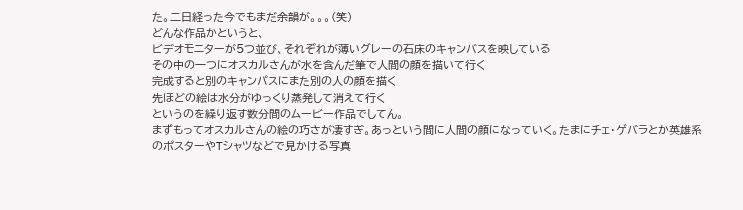た。二日経った今でもまだ余韻が。。。(笑)
どんな作品かというと、
ビデオモニターが5つ並び、それぞれが薄いグレーの石床のキャンバスを映している
その中の一つにオスカルさんが水を含んだ筆で人間の顔を描いて行く
完成すると別のキャンパスにまた別の人の顔を描く
先ほどの絵は水分がゆっくり蒸発して消えて行く
というのを繰り返す数分間のムービー作品でしてん。
まずもってオスカルさんの絵の巧さが凄すぎ。あっという間に人間の顔になっていく。たまにチェ・ゲバラとか英雄系のポスターやTシャツなどで見かける写真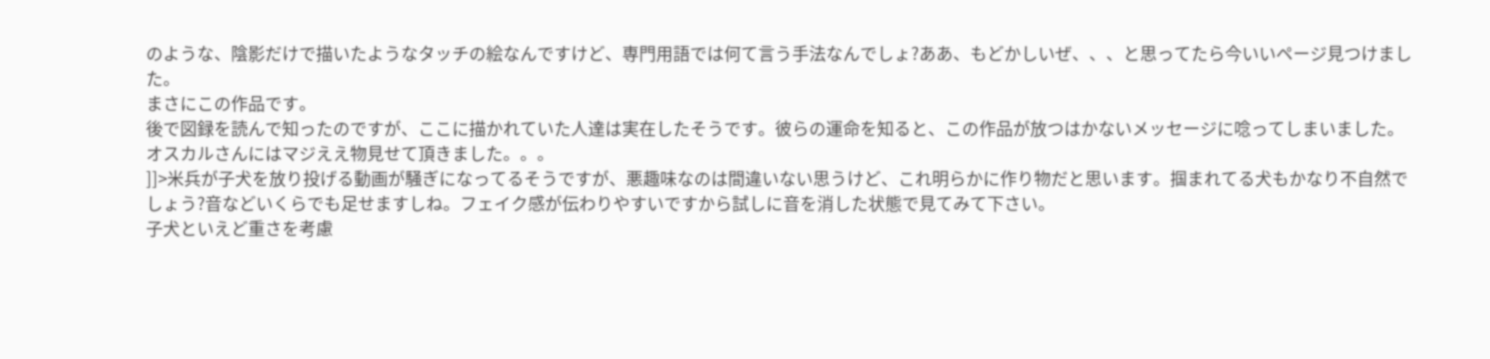のような、陰影だけで描いたようなタッチの絵なんですけど、専門用語では何て言う手法なんでしょ?ああ、もどかしいぜ、、、と思ってたら今いいページ見つけました。
まさにこの作品です。
後で図録を読んで知ったのですが、ここに描かれていた人達は実在したそうです。彼らの運命を知ると、この作品が放つはかないメッセージに唸ってしまいました。
オスカルさんにはマジええ物見せて頂きました。。。
]]>米兵が子犬を放り投げる動画が騒ぎになってるそうですが、悪趣味なのは間違いない思うけど、これ明らかに作り物だと思います。掴まれてる犬もかなり不自然でしょう?音などいくらでも足せますしね。フェイク感が伝わりやすいですから試しに音を消した状態で見てみて下さい。
子犬といえど重さを考慮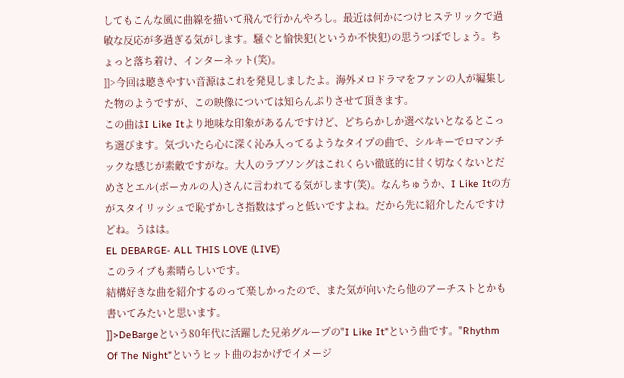してもこんな風に曲線を描いて飛んで行かんやろし。最近は何かにつけヒステリックで過敏な反応が多過ぎる気がします。騒ぐと愉快犯(というか不快犯)の思うつぼでしょう。ちょっと落ち着け、インターネット(笑)。
]]>今回は聴きやすい音源はこれを発見しましたよ。海外メロドラマをファンの人が編集した物のようですが、この映像については知らんぷりさせて頂きます。
この曲はI Like Itより地味な印象があるんですけど、どちらかしか選べないとなるとこっち選びます。気づいたら心に深く沁み入ってるようなタイプの曲で、シルキーでロマンチックな感じが素敵ですがな。大人のラブソングはこれくらい徹底的に甘く切なくないとだめさとエル(ボーカルの人)さんに言われてる気がします(笑)。なんちゅうか、I Like Itの方がスタイリッシュで恥ずかしさ指数はずっと低いですよね。だから先に紹介したんですけどね。うはは。
EL DEBARGE- ALL THIS LOVE (LIVE)
このライブも素晴らしいです。
結構好きな曲を紹介するのって楽しかったので、また気が向いたら他のアーチストとかも書いてみたいと思います。
]]>DeBargeという80年代に活躍した兄弟グループの"I Like It"という曲です。"Rhythm Of The Night"というヒット曲のおかげでイメージ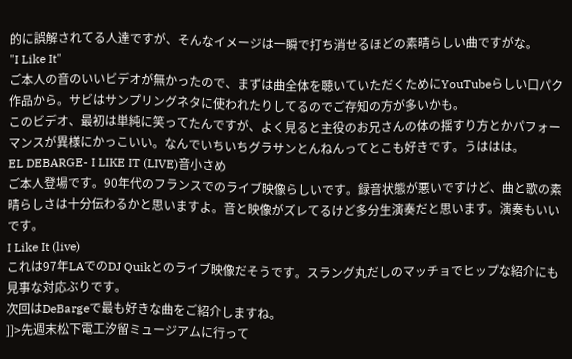的に誤解されてる人達ですが、そんなイメージは一瞬で打ち消せるほどの素晴らしい曲ですがな。
"I Like It"
ご本人の音のいいビデオが無かったので、まずは曲全体を聴いていただくためにYouTubeらしい口パク作品から。サビはサンプリングネタに使われたりしてるのでご存知の方が多いかも。
このビデオ、最初は単純に笑ってたんですが、よく見ると主役のお兄さんの体の揺すり方とかパフォーマンスが異様にかっこいい。なんでいちいちグラサンとんねんってとこも好きです。うははは。
EL DEBARGE- I LIKE IT (LIVE)音小さめ
ご本人登場です。90年代のフランスでのライブ映像らしいです。録音状態が悪いですけど、曲と歌の素晴らしさは十分伝わるかと思いますよ。音と映像がズレてるけど多分生演奏だと思います。演奏もいいです。
I Like It (live)
これは97年LAでのDJ Quikとのライブ映像だそうです。スラング丸だしのマッチョでヒップな紹介にも見事な対応ぶりです。
次回はDeBargeで最も好きな曲をご紹介しますね。
]]>先週末松下電工汐留ミュージアムに行って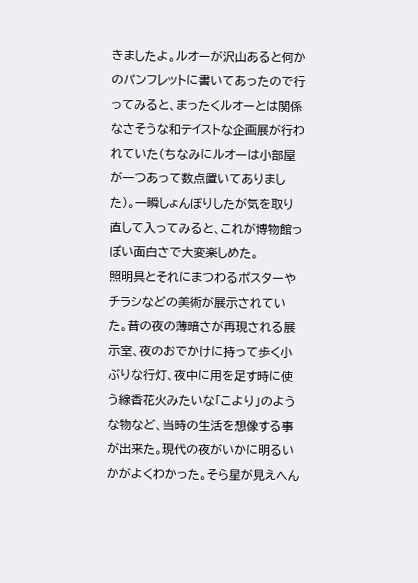きましたよ。ルオーが沢山あると何かのパンフレットに書いてあったので行ってみると、まったくルオーとは関係なさそうな和テイストな企画展が行われていた(ちなみにルオーは小部屋が一つあって数点置いてありました)。一瞬しょんぼりしたが気を取り直して入ってみると、これが博物館っぽい面白さで大変楽しめた。
照明具とそれにまつわるポスターやチラシなどの美術が展示されていた。昔の夜の薄暗さが再現される展示室、夜のおでかけに持って歩く小ぶりな行灯、夜中に用を足す時に使う線香花火みたいな「こより」のような物など、当時の生活を想像する事が出来た。現代の夜がいかに明るいかがよくわかった。そら星が見えへん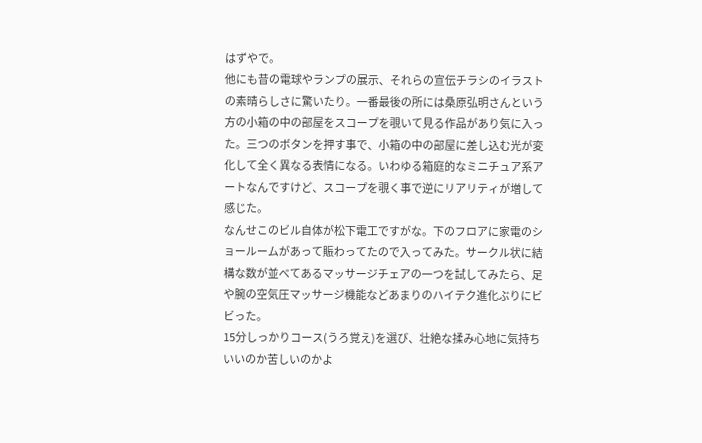はずやで。
他にも昔の電球やランプの展示、それらの宣伝チラシのイラストの素晴らしさに驚いたり。一番最後の所には桑原弘明さんという方の小箱の中の部屋をスコープを覗いて見る作品があり気に入った。三つのボタンを押す事で、小箱の中の部屋に差し込む光が変化して全く異なる表情になる。いわゆる箱庭的なミニチュア系アートなんですけど、スコープを覗く事で逆にリアリティが増して感じた。
なんせこのビル自体が松下電工ですがな。下のフロアに家電のショールームがあって賑わってたので入ってみた。サークル状に結構な数が並べてあるマッサージチェアの一つを試してみたら、足や腕の空気圧マッサージ機能などあまりのハイテク進化ぶりにビビった。
15分しっかりコース(うろ覚え)を選び、壮絶な揉み心地に気持ちいいのか苦しいのかよ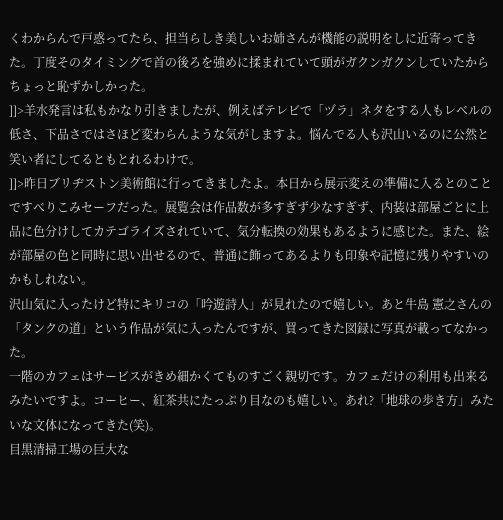くわからんで戸惑ってたら、担当らしき美しいお姉さんが機能の説明をしに近寄ってきた。丁度そのタイミングで首の後ろを強めに揉まれていて頭がガクンガクンしていたからちょっと恥ずかしかった。
]]>羊水発言は私もかなり引きましたが、例えばテレビで「ヅラ」ネタをする人もレベルの低さ、下品さではさほど変わらんような気がしますよ。悩んでる人も沢山いるのに公然と笑い者にしてるともとれるわけで。
]]>昨日ブリヂストン美術館に行ってきましたよ。本日から展示変えの準備に入るとのことですべりこみセーフだった。展覧会は作品数が多すぎず少なすぎず、内装は部屋ごとに上品に色分けしてカテゴライズされていて、気分転換の効果もあるように感じた。また、絵が部屋の色と同時に思い出せるので、普通に飾ってあるよりも印象や記憶に残りやすいのかもしれない。
沢山気に入ったけど特にキリコの「吟遊詩人」が見れたので嬉しい。あと牛島 憲之さんの「タンクの道」という作品が気に入ったんですが、買ってきた図録に写真が載ってなかった。
一階のカフェはサービスがきめ細かくてものすごく親切です。カフェだけの利用も出来るみたいですよ。コーヒー、紅茶共にたっぷり目なのも嬉しい。あれ?「地球の歩き方」みたいな文体になってきた(笑)。
目黒清掃工場の巨大な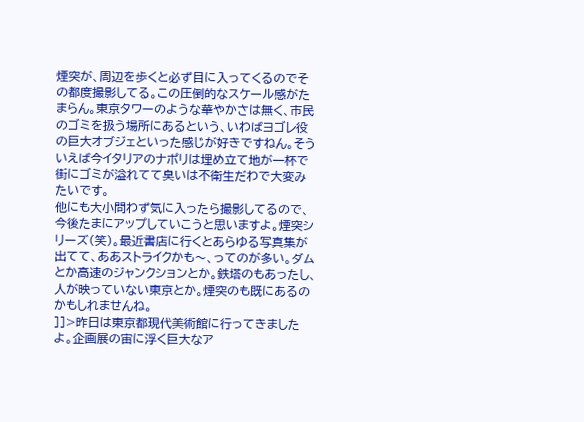煙突が、周辺を歩くと必ず目に入ってくるのでその都度撮影してる。この圧倒的なスケール感がたまらん。東京タワーのような華やかさは無く、市民のゴミを扱う場所にあるという、いわばヨゴレ役の巨大オブジェといった感じが好きですねん。そういえば今イタリアのナポリは埋め立て地が一杯で街にゴミが溢れてて臭いは不衛生だわで大変みたいです。
他にも大小問わず気に入ったら撮影してるので、今後たまにアップしていこうと思いますよ。煙突シリーズ(笑)。最近書店に行くとあらゆる写真集が出てて、ああストライクかも〜、ってのが多い。ダムとか高速のジャンクションとか。鉄塔のもあったし、人が映っていない東京とか。煙突のも既にあるのかもしれませんね。
]]>昨日は東京都現代美術館に行ってきましたよ。企画展の宙に浮く巨大なア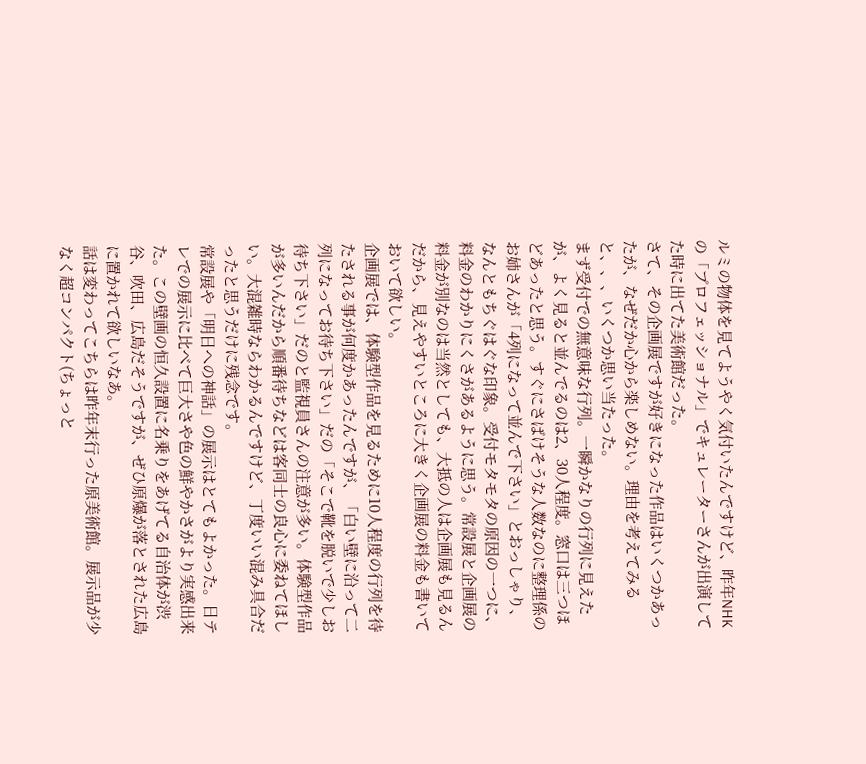ルミの物体を見てようやく気付いたんですけど、昨年NHKの「プロフェッショナル」でキュレーターさんが出演してた時に出てた美術館だった。
さて、その企画展ですが好きになった作品はいくつかあったが、なぜだか心から楽しめない。理由を考えてみると、、、いくつか思い当たった。
まず受付での無意味な行列。一瞬かなりの行列に見えたが、よく見ると並んでるのは2、30人程度。窓口は三つほどあったと思う。すぐにさばけそうな人数なのに整理係のお姉さんが「4列になって並んで下さい」とおっしゃり、なんともちぐはぐな印象。受付モタモタの原因の一つに、料金のわかりにくさがあるように思う。常設展と企画展の料金が別なのは当然としても、大抵の人は企画展も見るんだから、見えやすいところに大きく企画展の料金も書いておいて欲しい。
企画展では、体験型作品を見るために10人程度の行列を待たされる事が何度かあったんですが、「白い壁に沿って二列になってお待ち下さい」だの「そこで靴を脱いで少しお待ち下さい」だのと監視員さんの注意が多い。体験型作品が多いんだから順番待ちなどは客同士の良心に委ねてほしい。大混雑時ならわかるんですけど、丁度いい混み具合だったと思うだけに残念です。
常設展や「明日への神話」の展示はとてもよかった。日テレでの展示に比べて巨大さや色の鮮やかさがより実感出来た。この壁画の恒久設置に名乗りをあげてる自治体が渋谷、吹田、広島だそうですが、ぜひ原爆が落とされた広島に置かれて欲しいなあ。
話は変わってこちらは昨年末行った原美術館。展示品が少なく超コンパクト(ちょっと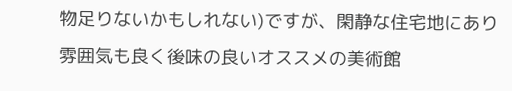物足りないかもしれない)ですが、閑静な住宅地にあり雰囲気も良く後味の良いオススメの美術館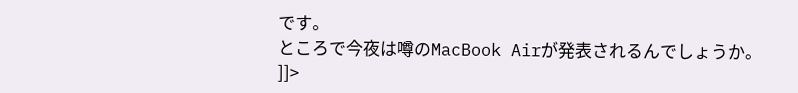です。
ところで今夜は噂のMacBook Airが発表されるんでしょうか。
]]>